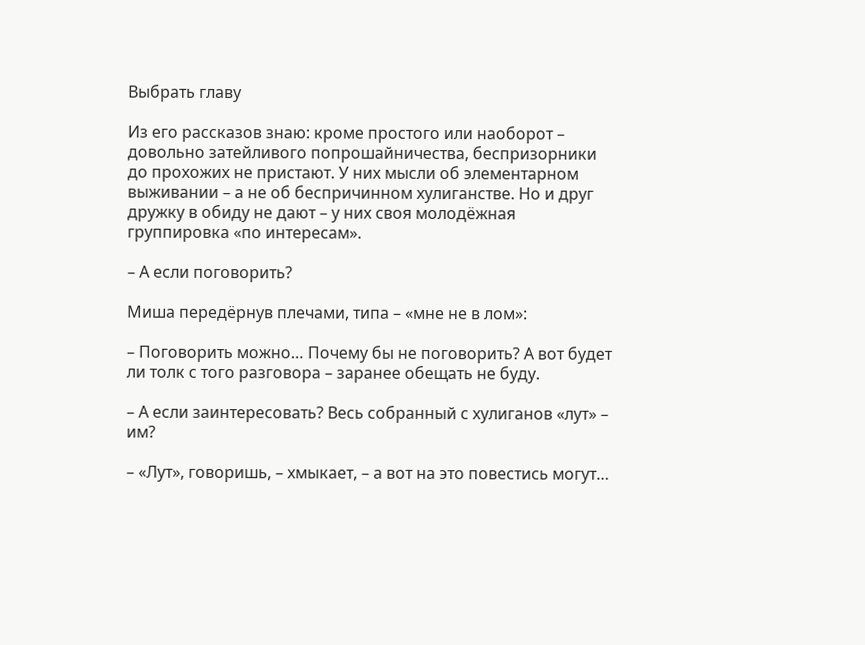Выбрать главу

Из его рассказов знаю: кроме простого или наоборот – довольно затейливого попрошайничества, беспризорники до прохожих не пристают. У них мысли об элементарном выживании – а не об беспричинном хулиганстве. Но и друг дружку в обиду не дают – у них своя молодёжная группировка «по интересам».

– А если поговорить?

Миша передёрнув плечами, типа – «мне не в лом»:

– Поговорить можно… Почему бы не поговорить? А вот будет ли толк с того разговора – заранее обещать не буду.

– А если заинтересовать? Весь собранный с хулиганов «лут» – им?

– «Лут», говоришь, – хмыкает, – а вот на это повестись могут…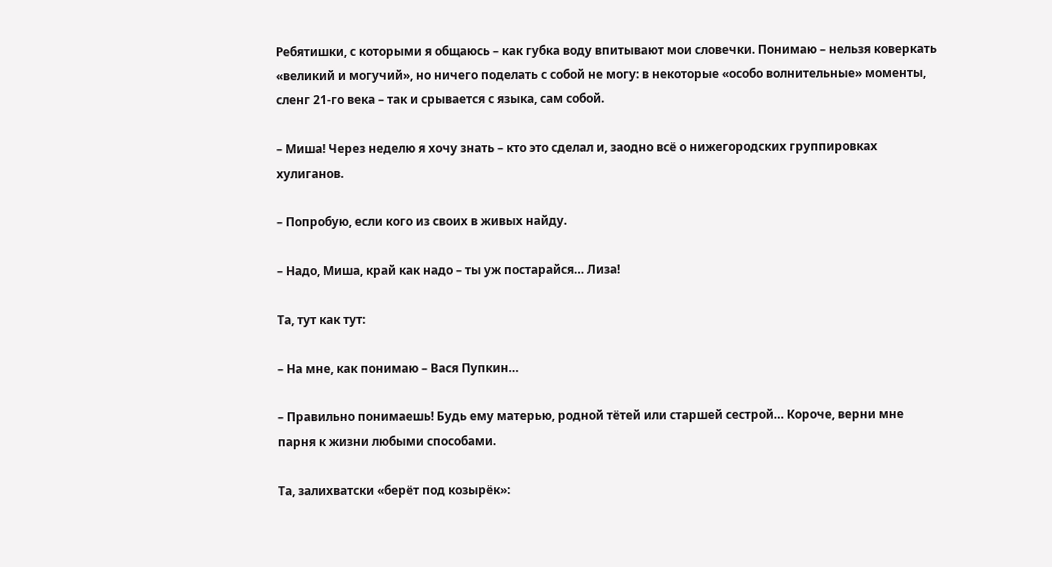Ребятишки, с которыми я общаюсь – как губка воду впитывают мои словечки. Понимаю – нельзя коверкать «великий и могучий», но ничего поделать с собой не могу: в некоторые «особо волнительные» моменты, сленг 21-го века – так и срывается с языка, сам собой.

– Миша! Через неделю я хочу знать – кто это сделал и, заодно всё о нижегородских группировках хулиганов.

– Попробую, если кого из своих в живых найду.

– Надо, Миша, край как надо – ты уж постарайся… Лиза!

Та, тут как тут:

– На мне, как понимаю – Вася Пупкин…

– Правильно понимаешь! Будь ему матерью, родной тётей или старшей сестрой… Короче, верни мне парня к жизни любыми способами.

Та, залихватски «берёт под козырёк»: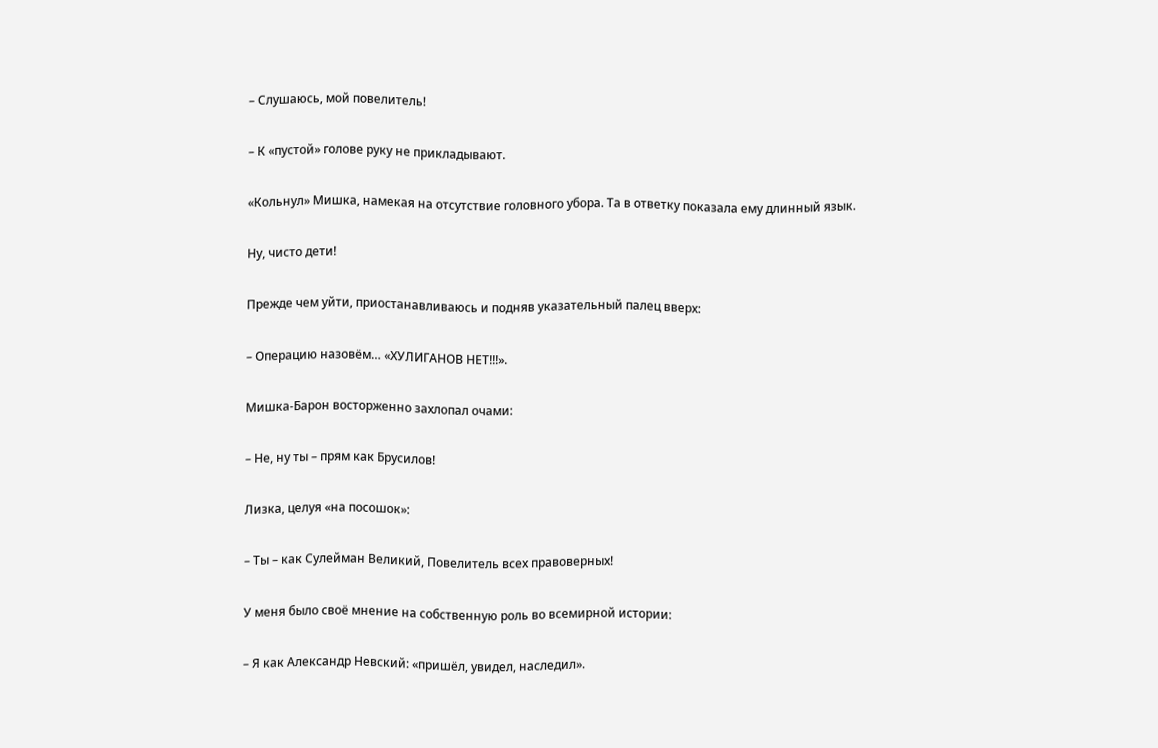– Слушаюсь, мой повелитель!

– К «пустой» голове руку не прикладывают.

«Кольнул» Мишка, намекая на отсутствие головного убора. Та в ответку показала ему длинный язык.

Ну, чисто дети!

Прежде чем уйти, приостанавливаюсь и подняв указательный палец вверх:

– Операцию назовём… «ХУЛИГАНОВ НЕТ!!!».

Мишка-Барон восторженно захлопал очами:

– Не, ну ты – прям как Брусилов!

Лизка, целуя «на посошок»:

– Ты – как Сулейман Великий, Повелитель всех правоверных!

У меня было своё мнение на собственную роль во всемирной истории:

– Я как Александр Невский: «пришёл, увидел, наследил».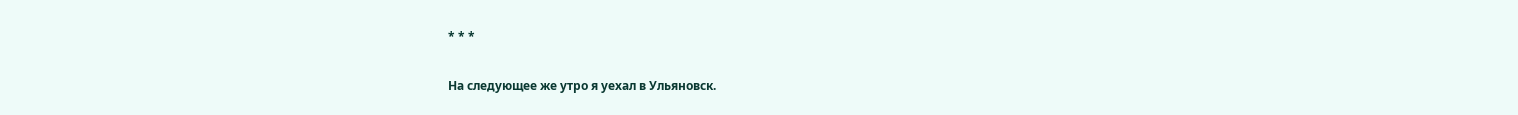* * *

На следующее же утро я уехал в Ульяновск.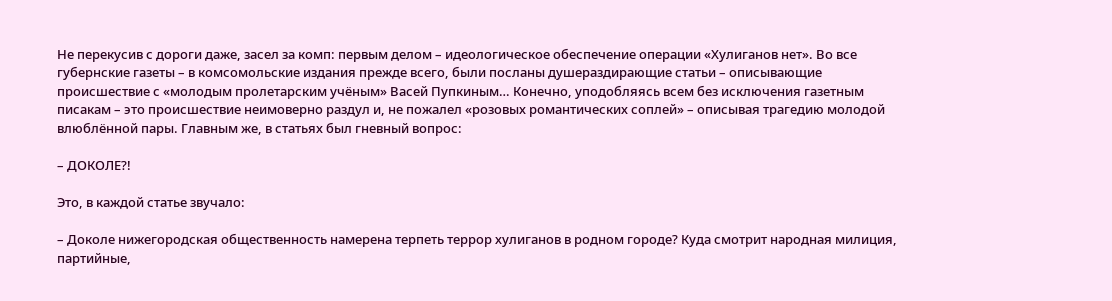Не перекусив с дороги даже, засел за комп: первым делом – идеологическое обеспечение операции «Хулиганов нет». Во все губернские газеты – в комсомольские издания прежде всего, были посланы душераздирающие статьи – описывающие происшествие с «молодым пролетарским учёным» Васей Пупкиным… Конечно, уподобляясь всем без исключения газетным писакам – это происшествие неимоверно раздул и, не пожалел «розовых романтических соплей» – описывая трагедию молодой влюблённой пары. Главным же, в статьях был гневный вопрос:

– ДОКОЛЕ?!

Это, в каждой статье звучало:

– Доколе нижегородская общественность намерена терпеть террор хулиганов в родном городе? Куда смотрит народная милиция, партийные,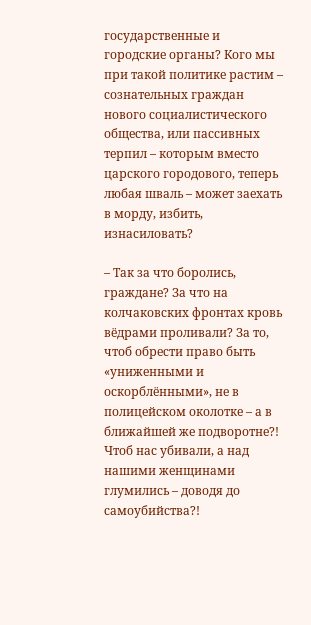государственные и городские органы? Кого мы при такой политике растим – сознательных граждан нового социалистического общества, или пассивных терпил – которым вместо царского городового, теперь любая шваль – может заехать в морду, избить, изнасиловать?

– Так за что боролись, граждане? За что на колчаковских фронтах кровь вёдрами проливали? За то, чтоб обрести право быть «униженными и оскорблёнными», не в полицейском околотке – а в ближайшей же подворотне?! Чтоб нас убивали, а над нашими женщинами глумились – доводя до самоубийства?!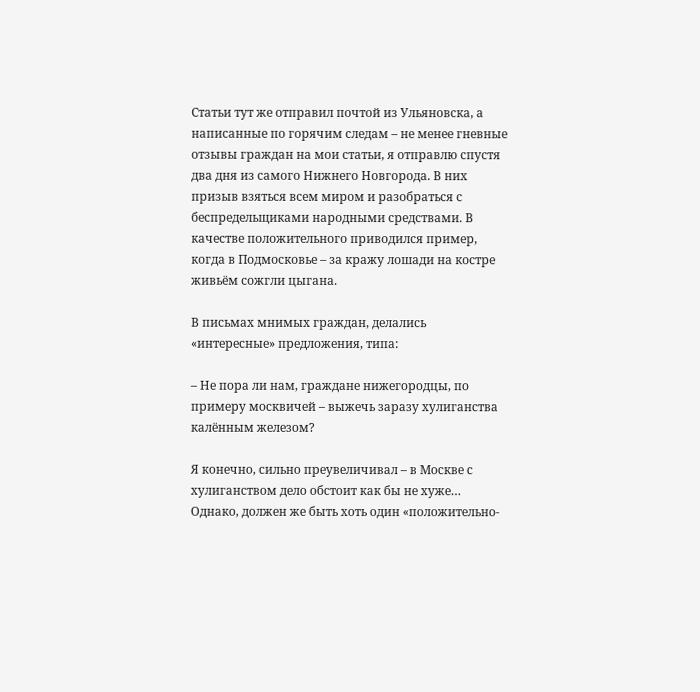Статьи тут же отправил почтой из Ульяновска, а написанные по горячим следам – не менее гневные отзывы граждан на мои статьи, я отправлю спустя два дня из самого Нижнего Новгорода. В них призыв взяться всем миром и разобраться с беспредельщиками народными средствами. В качестве положительного приводился пример, когда в Подмосковье – за кражу лошади на костре живьём сожгли цыгана.

В письмах мнимых граждан, делались «интересные» предложения, типа:

– Не пора ли нам, граждане нижегородцы, по примеру москвичей – выжечь заразу хулиганства калённым железом?

Я конечно, сильно преувеличивал – в Москве с хулиганством дело обстоит как бы не хуже… Однако, должен же быть хоть один «положительно-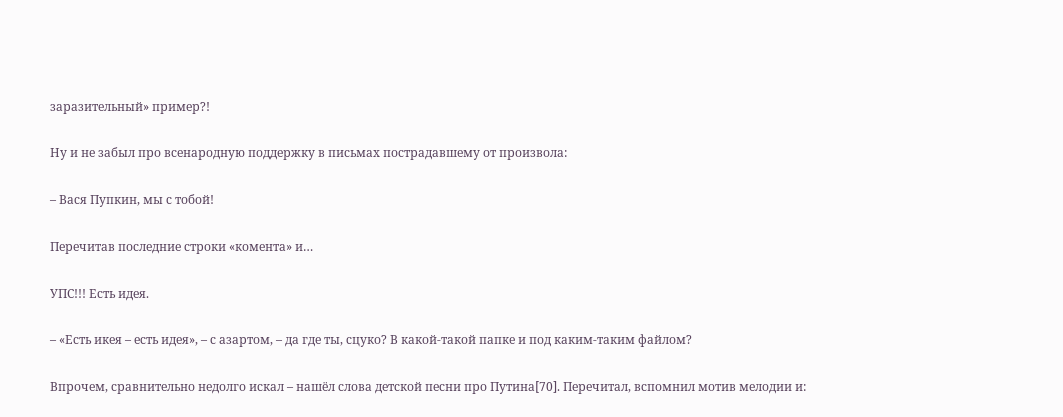заразительный» пример?!

Ну и не забыл про всенародную поддержку в письмах пострадавшему от произвола:

– Вася Пупкин, мы с тобой!

Перечитав последние строки «комента» и…

УПС!!! Есть идея.

– «Есть икея – есть идея», – с азартом, – да где ты, сцуко? В какой-такой папке и под каким-таким файлом?

Впрочем, сравнительно недолго искал – нашёл слова детской песни про Путина[70]. Перечитал, вспомнил мотив мелодии и: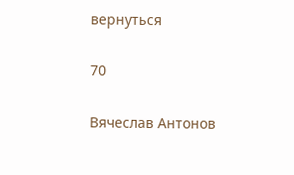вернуться

70

Вячеслав Антонов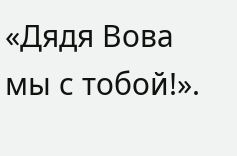«Дядя Вова мы с тобой!».